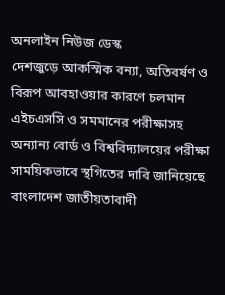অনলাইন নিউজ ডেস্ক
দেশজুড়ে আকস্মিক বন্যা, অতিবর্ষণ ও বিরূপ আবহাওয়ার কারণে চলমান এইচএসসি ও সমমানের পরীক্ষাসহ অন্যান্য বোর্ড ও বিশ্ববিদ্যালয়ের পরীক্ষা সাময়িকভাবে স্থগিতের দাবি জানিয়েছে বাংলাদেশ জাতীয়তাবাদী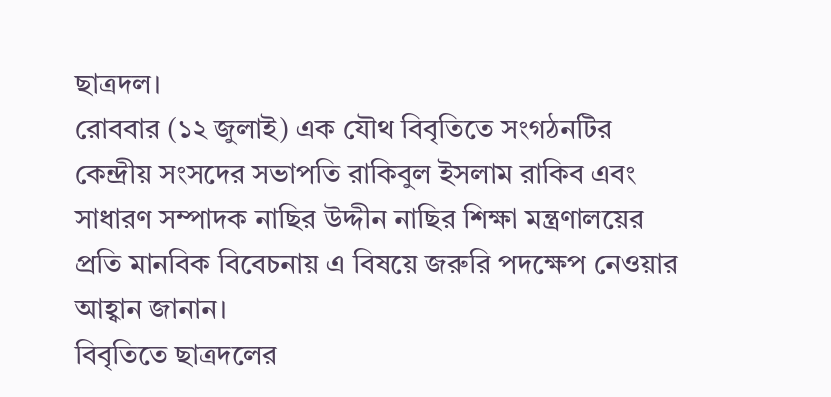ছাত্রদল।
রোববার (১২ জুলাই) এক যৌথ বিবৃতিতে সংগঠনটির কেন্দ্রীয় সংসদের সভাপতি রাকিবুল ইসলাম রাকিব এবং সাধারণ সম্পাদক নাছির উদ্দীন নাছির শিক্ষা মন্ত্রণালয়ের প্রতি মানবিক বিবেচনায় এ বিষয়ে জরুরি পদক্ষেপ নেওয়ার আহ্বান জানান।
বিবৃতিতে ছাত্রদলের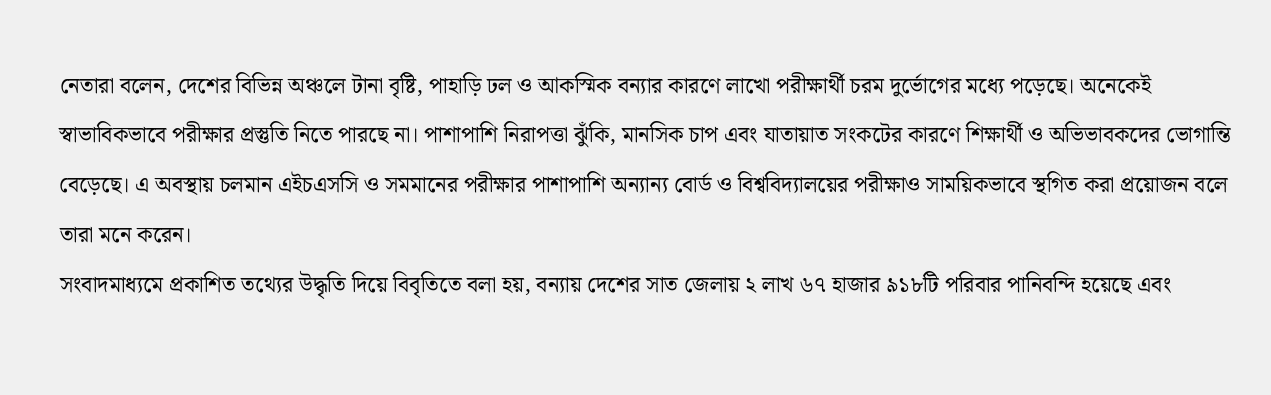নেতারা বলেন, দেশের বিভিন্ন অঞ্চলে টানা বৃষ্টি, পাহাড়ি ঢল ও আকস্মিক বন্যার কারণে লাখো পরীক্ষার্থী চরম দুর্ভোগের মধ্যে পড়েছে। অনেকেই স্বাভাবিকভাবে পরীক্ষার প্রস্তুতি নিতে পারছে না। পাশাপাশি নিরাপত্তা ঝুঁকি, মানসিক চাপ এবং যাতায়াত সংকটের কারণে শিক্ষার্থী ও অভিভাবকদের ভোগান্তি বেড়েছে। এ অবস্থায় চলমান এইচএসসি ও সমমানের পরীক্ষার পাশাপাশি অন্যান্য বোর্ড ও বিশ্ববিদ্যালয়ের পরীক্ষাও সাময়িকভাবে স্থগিত করা প্রয়োজন বলে তারা মনে করেন।
সংবাদমাধ্যমে প্রকাশিত তথ্যের উদ্ধৃতি দিয়ে বিবৃতিতে বলা হয়, বন্যায় দেশের সাত জেলায় ২ লাখ ৬৭ হাজার ৯১৮টি পরিবার পানিবন্দি হয়েছে এবং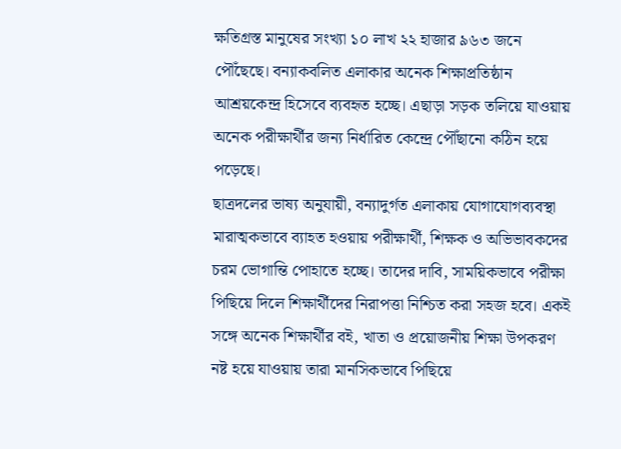ক্ষতিগ্রস্ত মানুষের সংখ্যা ১০ লাখ ২২ হাজার ৯৬৩ জনে পৌঁছেছে। বন্যাকবলিত এলাকার অনেক শিক্ষাপ্রতিষ্ঠান আশ্রয়কেন্দ্র হিসেবে ব্যবহৃত হচ্ছে। এছাড়া সড়ক তলিয়ে যাওয়ায় অনেক পরীক্ষার্থীর জন্য নির্ধারিত কেন্দ্রে পৌঁছানো কঠিন হয়ে পড়েছে।
ছাত্রদলের ভাষ্য অনুযায়ী, বন্যাদুর্গত এলাকায় যোগাযোগব্যবস্থা মারাত্মকভাবে ব্যাহত হওয়ায় পরীক্ষার্থী, শিক্ষক ও অভিভাবকদের চরম ভোগান্তি পোহাতে হচ্ছে। তাদের দাবি, সাময়িকভাবে পরীক্ষা পিছিয়ে দিলে শিক্ষার্থীদের নিরাপত্তা নিশ্চিত করা সহজ হবে। একই সঙ্গে অনেক শিক্ষার্থীর বই, খাতা ও প্রয়োজনীয় শিক্ষা উপকরণ নষ্ট হয়ে যাওয়ায় তারা মানসিকভাবে পিছিয়ে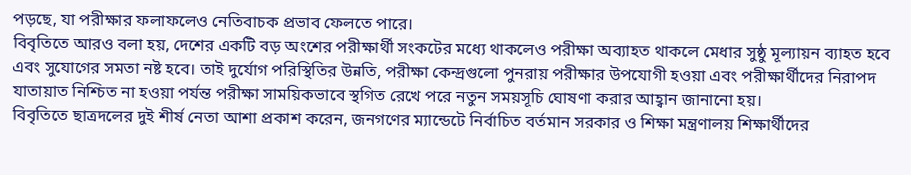পড়ছে, যা পরীক্ষার ফলাফলেও নেতিবাচক প্রভাব ফেলতে পারে।
বিবৃতিতে আরও বলা হয়, দেশের একটি বড় অংশের পরীক্ষার্থী সংকটের মধ্যে থাকলেও পরীক্ষা অব্যাহত থাকলে মেধার সুষ্ঠু মূল্যায়ন ব্যাহত হবে এবং সুযোগের সমতা নষ্ট হবে। তাই দুর্যোগ পরিস্থিতির উন্নতি, পরীক্ষা কেন্দ্রগুলো পুনরায় পরীক্ষার উপযোগী হওয়া এবং পরীক্ষার্থীদের নিরাপদ যাতায়াত নিশ্চিত না হওয়া পর্যন্ত পরীক্ষা সাময়িকভাবে স্থগিত রেখে পরে নতুন সময়সূচি ঘোষণা করার আহ্বান জানানো হয়।
বিবৃতিতে ছাত্রদলের দুই শীর্ষ নেতা আশা প্রকাশ করেন, জনগণের ম্যান্ডেটে নির্বাচিত বর্তমান সরকার ও শিক্ষা মন্ত্রণালয় শিক্ষার্থীদের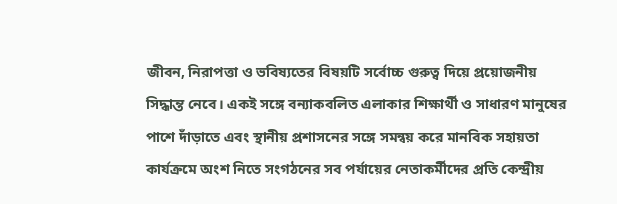জীবন, নিরাপত্তা ও ভবিষ্যতের বিষয়টি সর্বোচ্চ গুরুত্ব দিয়ে প্রয়োজনীয় সিদ্ধান্ত নেবে। একই সঙ্গে বন্যাকবলিত এলাকার শিক্ষার্থী ও সাধারণ মানুষের পাশে দাঁড়াতে এবং স্থানীয় প্রশাসনের সঙ্গে সমন্বয় করে মানবিক সহায়তা কার্যক্রমে অংশ নিতে সংগঠনের সব পর্যায়ের নেতাকর্মীদের প্রতি কেন্দ্রীয়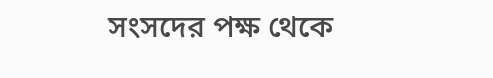সংসদের পক্ষ থেকে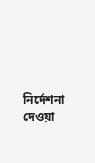নির্দেশনা দেওয়া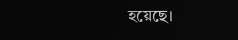হয়েছে।